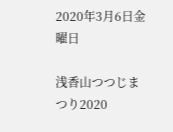2020年3月6日金曜日

浅香山つつじまつり2020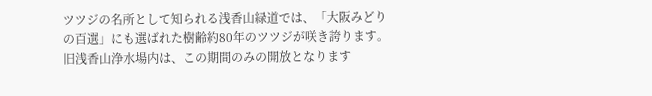ツツジの名所として知られる浅香山緑道では、「大阪みどりの百選」にも選ばれた樹齢約80年のツツジが咲き誇ります。旧浅香山浄水場内は、この期間のみの開放となります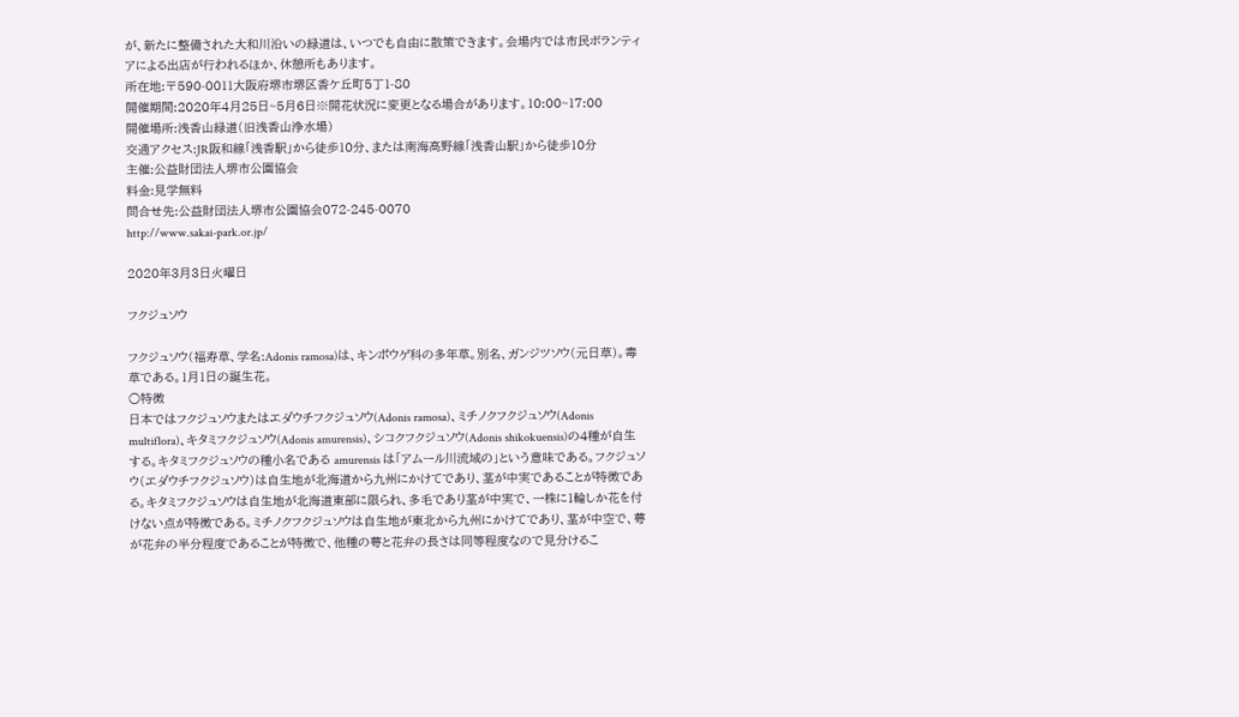が、新たに整備された大和川沿いの緑道は、いつでも自由に散策できます。会場内では市民ボランティアによる出店が行われるほか、休憩所もあります。
所在地:〒590-0011大阪府堺市堺区香ケ丘町5丁1-80
開催期間:2020年4月25日~5月6日※開花状況に変更となる場合があります。10:00~17:00
開催場所:浅香山緑道(旧浅香山浄水場)
交通アクセス:JR阪和線「浅香駅」から徒歩10分、または南海高野線「浅香山駅」から徒歩10分
主催:公益財団法人堺市公園協会
料金:見学無料
問合せ先:公益財団法人堺市公園協会072-245-0070
http://www.sakai-park.or.jp/

2020年3月3日火曜日

フクジュソウ

フクジュソウ(福寿草、学名:Adonis ramosa)は、キンポウゲ科の多年草。別名、ガンジツソウ(元日草)。毒草である。1月1日の誕生花。
○特徴
日本ではフクジュソウまたはエダウチフクジュソウ(Adonis ramosa)、ミチノクフクジュソウ(Adonis multiflora)、キタミフクジュソウ(Adonis amurensis)、シコクフクジュソウ(Adonis shikokuensis)の4種が自生する。キタミフクジュソウの種小名である amurensis は「アムール川流域の」という意味である。フクジュソウ(エダウチフクジュソウ)は自生地が北海道から九州にかけてであり、茎が中実であることが特徴である。キタミフクジュソウは自生地が北海道東部に限られ、多毛であり茎が中実で、一株に1輪しか花を付けない点が特徴である。ミチノクフクジュソウは自生地が東北から九州にかけてであり、茎が中空で、萼が花弁の半分程度であることが特徴で、他種の萼と花弁の長さは同等程度なので見分けるこ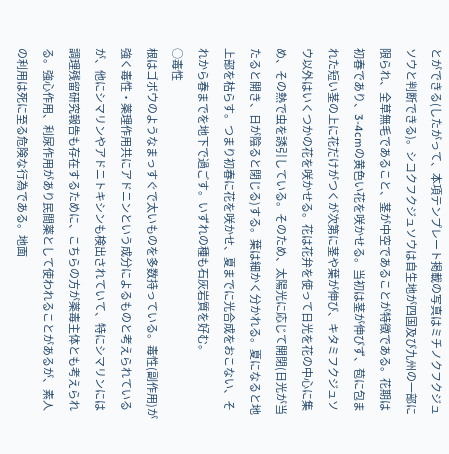とができる(したがって、本項テンプレート掲載の写真はミチノクフクジュソウと判断できる)。シコクフクジュソウは自生地が四国及び九州の一部に限られ、全草無毛であること、茎が中空であることが特徴である。花期は初春であり、3-4cmの黄色い花を咲かせる。当初は茎が伸びず、苞に包まれた短い茎の上に花だけがつくが次第に茎や葉が伸び、キタミフクジュソウ以外はいくつかの花を咲かせる。花は花弁を使って日光を花の中心に集め、その熱で虫を誘引している。そのため、太陽光に応じて開閉(日光が当たると開き、日が陰ると閉じる)する。葉は細かく分かれる。夏になると地上部を枯らす。つまり初春に花を咲かせ、夏までに光合成をおこない、それから春までを地下で過ごす。いずれの種も石灰岩質を好む。
○毒性
根はゴボウのようなまっすぐで太いものを多数持っている。毒性(副作用)が強く毒性・薬理作用共にアドニンという成分によるものと考えられているが、他にシマリンやアドニトキシンも検出されていて、特にシマリンには調理残留研究報告も存在するために、こちらの方が薬毒主体とも考えられる。強心作用、利尿作用があり民間薬として使われることがあるが、素人の利用は死に至る危険な行為である。地面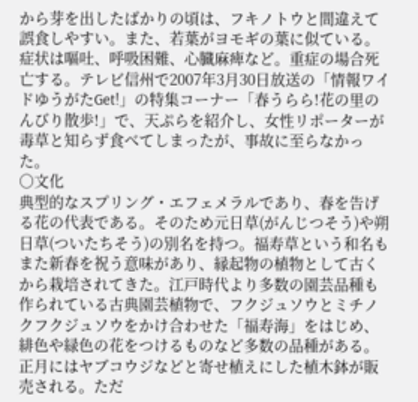から芽を出したばかりの頃は、フキノトウと間違えて誤食しやすい。また、若葉がヨモギの葉に似ている。症状は嘔吐、呼吸困難、心臓麻痺など。重症の場合死亡する。テレビ信州で2007年3月30日放送の「情報ワイドゆうがたGet!」の特集コーナー「春うらら!花の里のんびり散歩!」で、天ぷらを紹介し、女性リポーターが毒草と知らず食べてしまったが、事故に至らなかった。
○文化
典型的なスプリング・エフェメラルであり、春を告げる花の代表である。そのため元日草(がんじつそう)や朔日草(ついたちそう)の別名を持つ。福寿草という和名もまた新春を祝う意味があり、縁起物の植物として古くから栽培されてきた。江戸時代より多数の園芸品種も作られている古典園芸植物で、フクジュソウとミチノクフクジュソウをかけ合わせた「福寿海」をはじめ、緋色や緑色の花をつけるものなど多数の品種がある。正月にはヤブコウジなどと寄せ植えにした植木鉢が販売される。ただ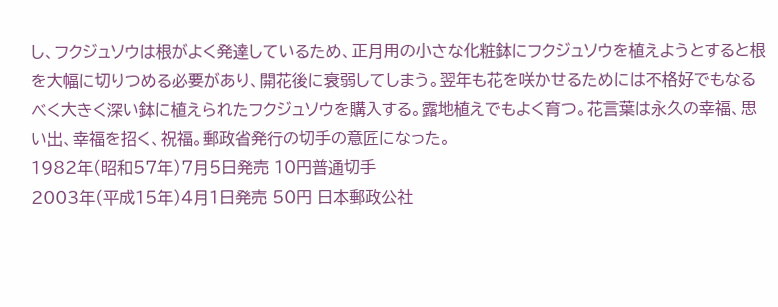し、フクジュソウは根がよく発達しているため、正月用の小さな化粧鉢にフクジュソウを植えようとすると根を大幅に切りつめる必要があり、開花後に衰弱してしまう。翌年も花を咲かせるためには不格好でもなるべく大きく深い鉢に植えられたフクジュソウを購入する。露地植えでもよく育つ。花言葉は永久の幸福、思い出、幸福を招く、祝福。郵政省発行の切手の意匠になった。
1982年(昭和57年)7月5日発売 10円普通切手
2003年(平成15年)4月1日発売 50円 日本郵政公社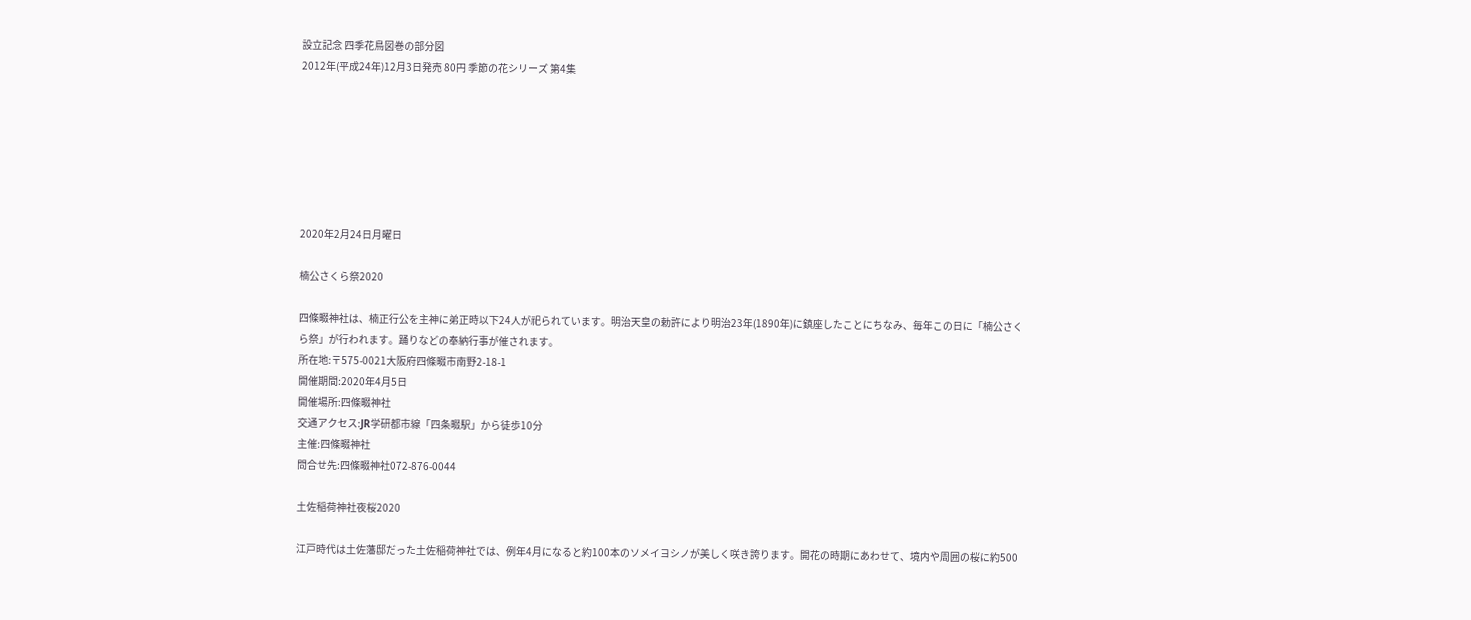設立記念 四季花鳥図巻の部分図
2012年(平成24年)12月3日発売 80円 季節の花シリーズ 第4集







2020年2月24日月曜日

楠公さくら祭2020

四條畷神社は、楠正行公を主神に弟正時以下24人が祀られています。明治天皇の勅許により明治23年(1890年)に鎮座したことにちなみ、毎年この日に「楠公さくら祭」が行われます。踊りなどの奉納行事が催されます。
所在地:〒575-0021大阪府四條畷市南野2-18-1
開催期間:2020年4月5日
開催場所:四條畷神社
交通アクセス:JR学研都市線「四条畷駅」から徒歩10分
主催:四條畷神社
問合せ先:四條畷神社072-876-0044

土佐稲荷神社夜桜2020

江戸時代は土佐藩邸だった土佐稲荷神社では、例年4月になると約100本のソメイヨシノが美しく咲き誇ります。開花の時期にあわせて、境内や周囲の桜に約500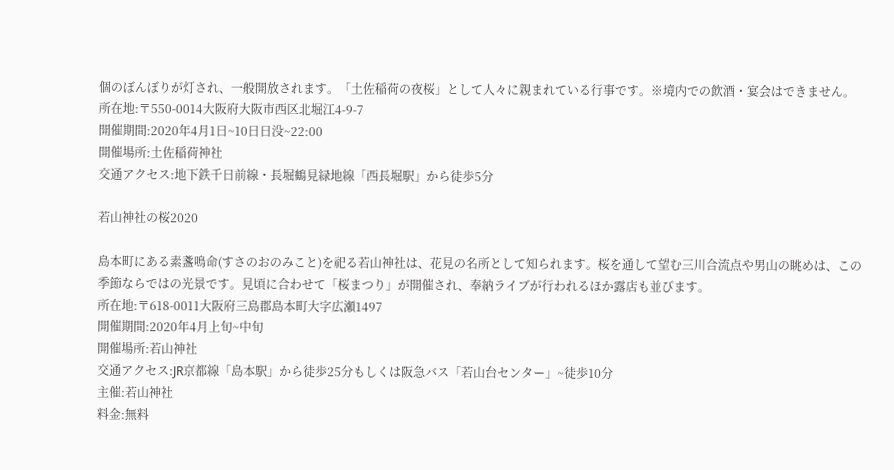個のぼんぼりが灯され、一般開放されます。「土佐稲荷の夜桜」として人々に親まれている行事です。※境内での飲酒・宴会はできません。
所在地:〒550-0014大阪府大阪市西区北堀江4-9-7
開催期間:2020年4月1日~10日日没~22:00
開催場所:土佐稲荷神社
交通アクセス:地下鉄千日前線・長堀鶴見緑地線「西長堀駅」から徒歩5分

若山神社の桜2020

島本町にある素盞鳴命(すさのおのみこと)を祀る若山神社は、花見の名所として知られます。桜を通して望む三川合流点や男山の眺めは、この季節ならではの光景です。見頃に合わせて「桜まつり」が開催され、奉納ライブが行われるほか露店も並びます。
所在地:〒618-0011大阪府三島郡島本町大字広瀬1497
開催期間:2020年4月上旬~中旬
開催場所:若山神社
交通アクセス:JR京都線「島本駅」から徒歩25分もしくは阪急バス「若山台センター」~徒歩10分
主催:若山神社
料金:無料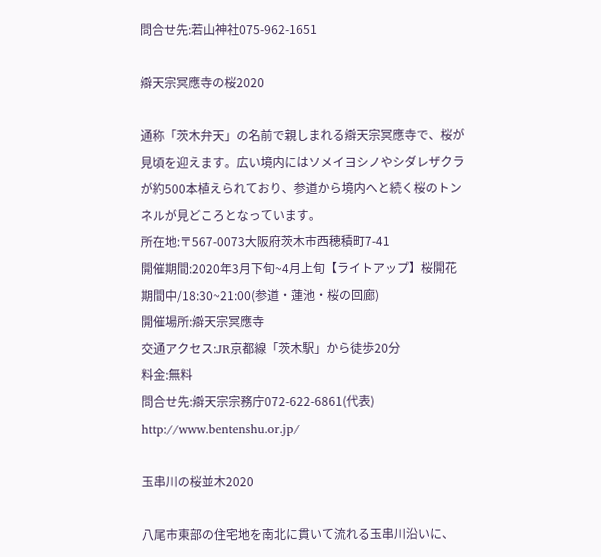問合せ先:若山神社075-962-1651

辯天宗冥應寺の桜2020

通称「茨木弁天」の名前で親しまれる辯天宗冥應寺で、桜が見頃を迎えます。広い境内にはソメイヨシノやシダレザクラが約500本植えられており、参道から境内へと続く桜のトンネルが見どころとなっています。
所在地:〒567-0073大阪府茨木市西穂積町7-41
開催期間:2020年3月下旬~4月上旬【ライトアップ】桜開花期間中/18:30~21:00(参道・蓮池・桜の回廊)
開催場所:辯天宗冥應寺
交通アクセス:JR京都線「茨木駅」から徒歩20分
料金:無料
問合せ先:辯天宗宗務庁072-622-6861(代表)
http://www.bentenshu.or.jp/

玉串川の桜並木2020

八尾市東部の住宅地を南北に貫いて流れる玉串川沿いに、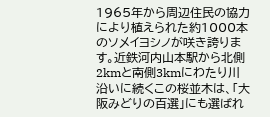1965年から周辺住民の協力により植えられた約1000本のソメイヨシノが咲き誇ります。近鉄河内山本駅から北側2kmと南側3kmにわたり川沿いに続くこの桜並木は、「大阪みどりの百選」にも選ばれ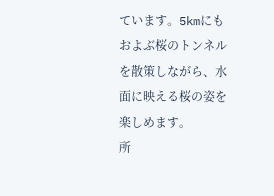ています。5kmにもおよぶ桜のトンネルを散策しながら、水面に映える桜の姿を楽しめます。
所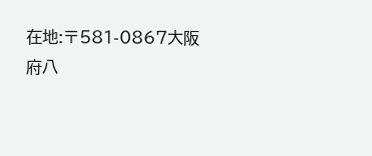在地:〒581-0867大阪府八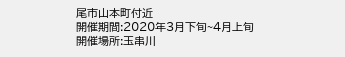尾市山本町付近
開催期間:2020年3月下旬~4月上旬
開催場所:玉串川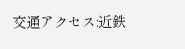交通アクセス:近鉄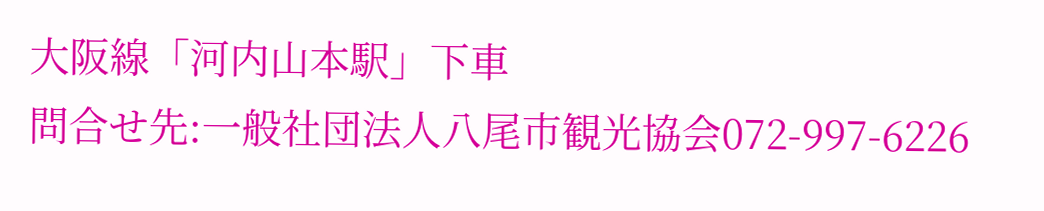大阪線「河内山本駅」下車
問合せ先:一般社団法人八尾市観光協会072-997-6226